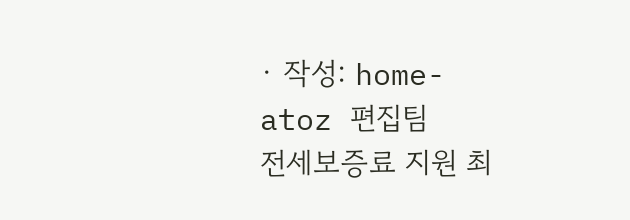· 작성: home-atoz 편집팀
전세보증료 지원 최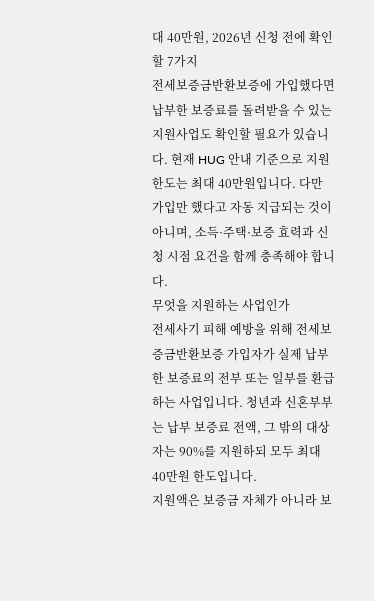대 40만원, 2026년 신청 전에 확인할 7가지
전세보증금반환보증에 가입했다면 납부한 보증료를 돌려받을 수 있는 지원사업도 확인할 필요가 있습니다. 현재 HUG 안내 기준으로 지원 한도는 최대 40만원입니다. 다만 가입만 했다고 자동 지급되는 것이 아니며, 소득·주택·보증 효력과 신청 시점 요건을 함께 충족해야 합니다.
무엇을 지원하는 사업인가
전세사기 피해 예방을 위해 전세보증금반환보증 가입자가 실제 납부한 보증료의 전부 또는 일부를 환급하는 사업입니다. 청년과 신혼부부는 납부 보증료 전액, 그 밖의 대상자는 90%를 지원하되 모두 최대 40만원 한도입니다.
지원액은 보증금 자체가 아니라 보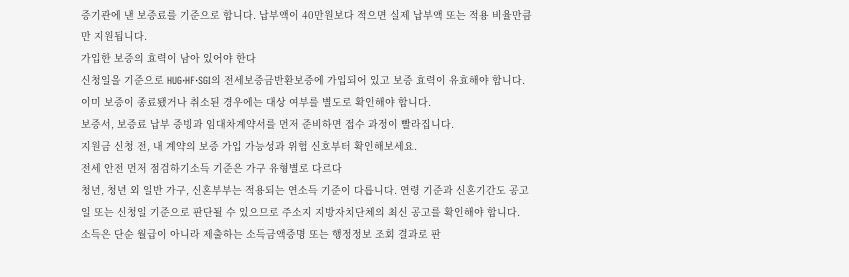증기관에 낸 보증료를 기준으로 합니다. 납부액이 40만원보다 적으면 실제 납부액 또는 적용 비율만큼만 지원됩니다.
가입한 보증의 효력이 남아 있어야 한다
신청일을 기준으로 HUG·HF·SGI의 전세보증금반환보증에 가입되어 있고 보증 효력이 유효해야 합니다. 이미 보증이 종료됐거나 취소된 경우에는 대상 여부를 별도로 확인해야 합니다.
보증서, 보증료 납부 증빙과 임대차계약서를 먼저 준비하면 접수 과정이 빨라집니다.
지원금 신청 전, 내 계약의 보증 가입 가능성과 위험 신호부터 확인해보세요.
전세 안전 먼저 점검하기소득 기준은 가구 유형별로 다르다
청년, 청년 외 일반 가구, 신혼부부는 적용되는 연소득 기준이 다릅니다. 연령 기준과 신혼기간도 공고일 또는 신청일 기준으로 판단될 수 있으므로 주소지 지방자치단체의 최신 공고를 확인해야 합니다.
소득은 단순 월급이 아니라 제출하는 소득금액증명 또는 행정정보 조회 결과로 판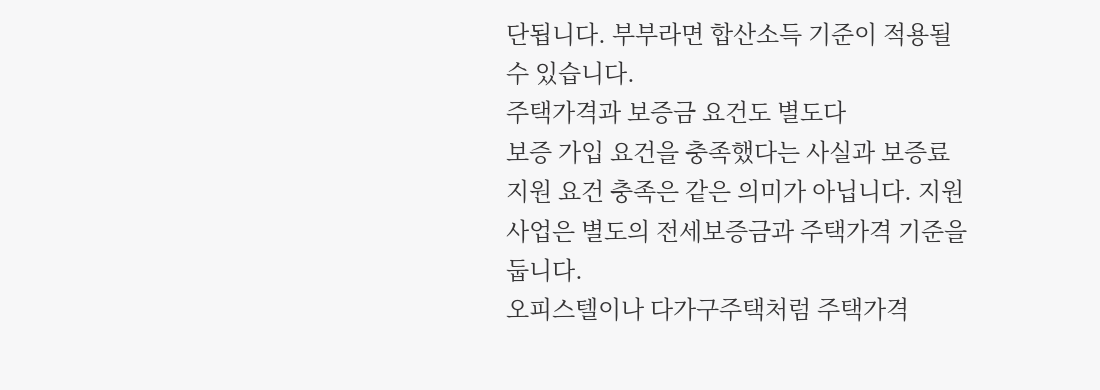단됩니다. 부부라면 합산소득 기준이 적용될 수 있습니다.
주택가격과 보증금 요건도 별도다
보증 가입 요건을 충족했다는 사실과 보증료 지원 요건 충족은 같은 의미가 아닙니다. 지원사업은 별도의 전세보증금과 주택가격 기준을 둡니다.
오피스텔이나 다가구주택처럼 주택가격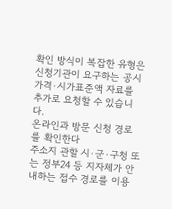확인 방식이 복잡한 유형은 신청기관이 요구하는 공시가격·시가표준액 자료를 추가로 요청할 수 있습니다.
온라인과 방문 신청 경로를 확인한다
주소지 관할 시·군·구청 또는 정부24 등 지자체가 안내하는 접수 경로를 이용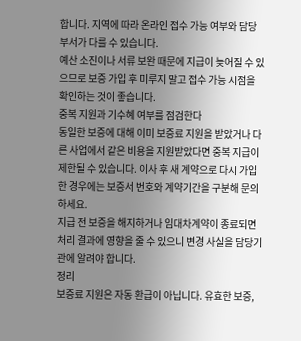합니다. 지역에 따라 온라인 접수 가능 여부와 담당 부서가 다를 수 있습니다.
예산 소진이나 서류 보완 때문에 지급이 늦어질 수 있으므로 보증 가입 후 미루지 말고 접수 가능 시점을 확인하는 것이 좋습니다.
중복 지원과 기수혜 여부를 점검한다
동일한 보증에 대해 이미 보증료 지원을 받았거나 다른 사업에서 같은 비용을 지원받았다면 중복 지급이 제한될 수 있습니다. 이사 후 새 계약으로 다시 가입한 경우에는 보증서 번호와 계약기간을 구분해 문의하세요.
지급 전 보증을 해지하거나 임대차계약이 종료되면 처리 결과에 영향을 줄 수 있으니 변경 사실을 담당기관에 알려야 합니다.
정리
보증료 지원은 자동 환급이 아닙니다. 유효한 보증,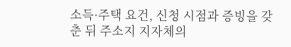소득·주택 요건, 신청 시점과 증빙을 갖춘 뒤 주소지 지자체의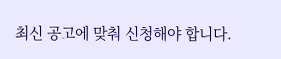최신 공고에 맞춰 신청해야 합니다.